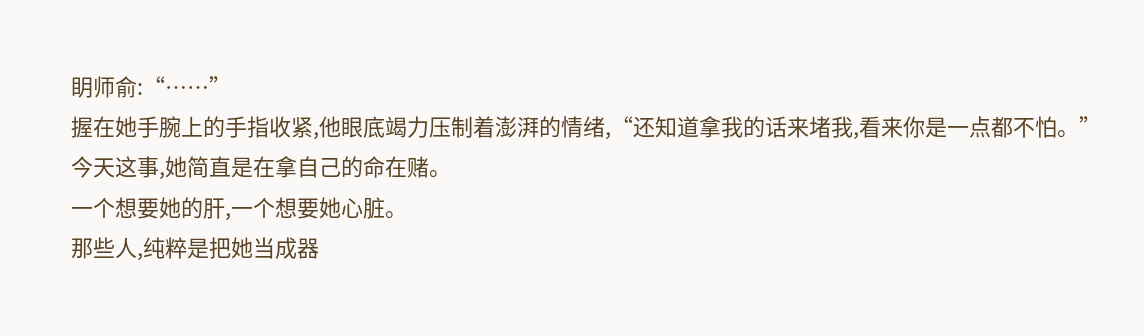眀师俞:“……”
握在她手腕上的手指收紧,他眼底竭力压制着澎湃的情绪,“还知道拿我的话来堵我,看来你是一点都不怕。”
今天这事,她简直是在拿自己的命在赌。
一个想要她的肝,一个想要她心脏。
那些人,纯粹是把她当成器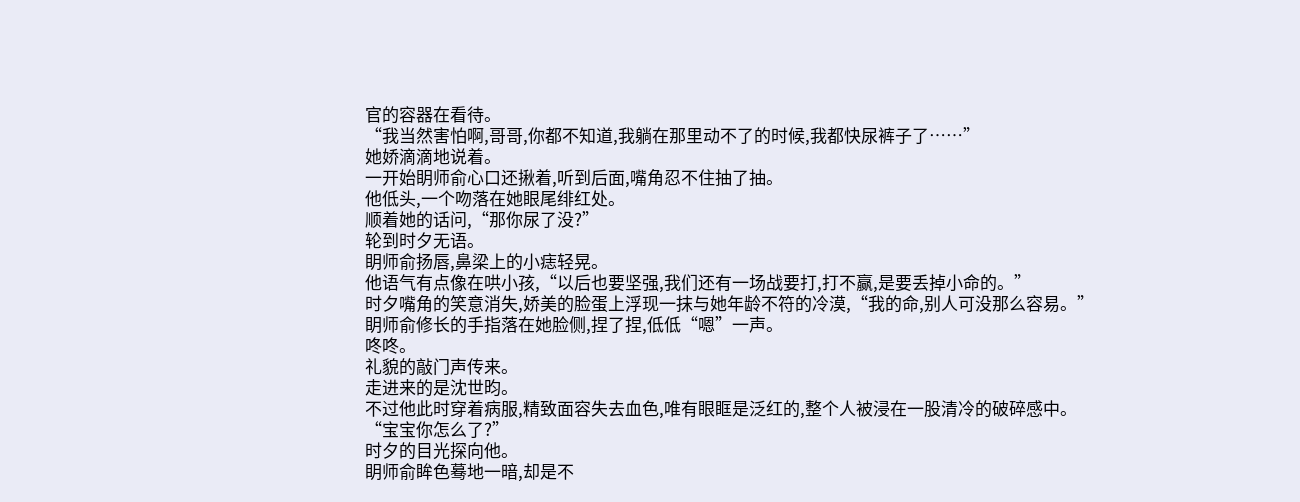官的容器在看待。
“我当然害怕啊,哥哥,你都不知道,我躺在那里动不了的时候,我都快尿裤子了……”
她娇滴滴地说着。
一开始眀师俞心口还揪着,听到后面,嘴角忍不住抽了抽。
他低头,一个吻落在她眼尾绯红处。
顺着她的话问,“那你尿了没?”
轮到时夕无语。
眀师俞扬唇,鼻梁上的小痣轻晃。
他语气有点像在哄小孩,“以后也要坚强,我们还有一场战要打,打不赢,是要丢掉小命的。”
时夕嘴角的笑意消失,娇美的脸蛋上浮现一抹与她年龄不符的冷漠,“我的命,别人可没那么容易。”
眀师俞修长的手指落在她脸侧,捏了捏,低低“嗯”一声。
咚咚。
礼貌的敲门声传来。
走进来的是沈世昀。
不过他此时穿着病服,精致面容失去血色,唯有眼眶是泛红的,整个人被浸在一股清冷的破碎感中。
“宝宝你怎么了?”
时夕的目光探向他。
眀师俞眸色蓦地一暗,却是不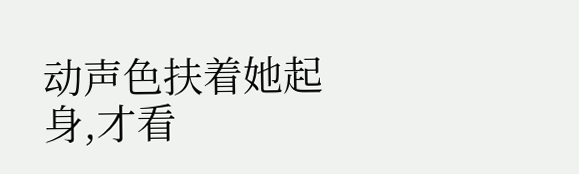动声色扶着她起身,才看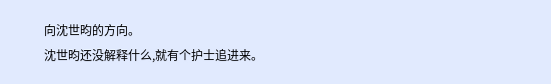向沈世昀的方向。
沈世昀还没解释什么,就有个护士追进来。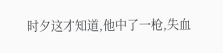时夕这才知道,他中了一枪,失血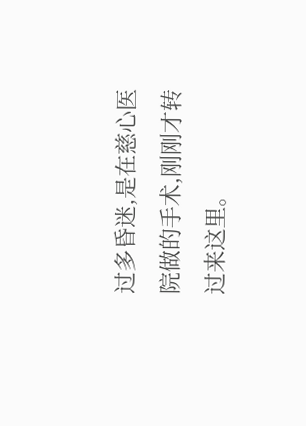过多昏迷,是在慈心医院做的手术,刚刚才转过来这里。